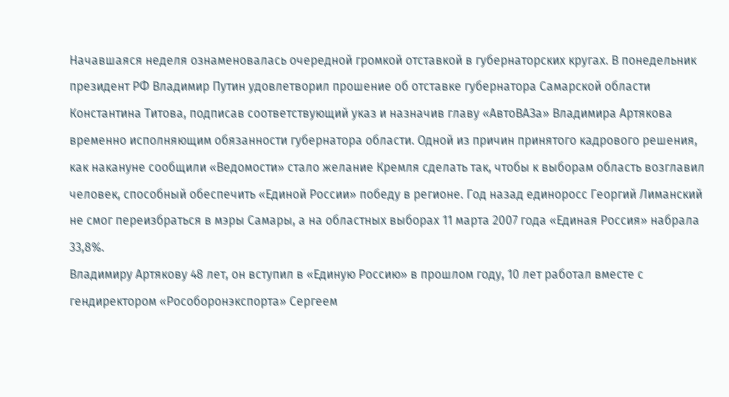Начавшаяся неделя ознаменовалась очередной громкой отставкой в губернаторских кругах. В понедельник президент РФ Владимир Путин удовлетворил прошение об отставке губернатора Самарской области Константина Титова, подписав соответствующий указ и назначив главу «АвтоВАЗа» Владимира Артякова временно исполняющим обязанности губернатора области. Одной из причин принятого кадрового решения, как накануне сообщили «Ведомости» стало желание Кремля сделать так, чтобы к выборам область возглавил человек, способный обеспечить «Единой России» победу в регионе. Год назад единоросс Георгий Лиманский не смог переизбраться в мэры Самары, а на областных выборах 11 марта 2007 года «Единая Россия» набрала 33,8%.
Владимиру Артякову 48 лет, он вступил в «Единую Россию» в прошлом году, 10 лет работал вместе с гендиректором «Рособоронэкспорта» Сергеем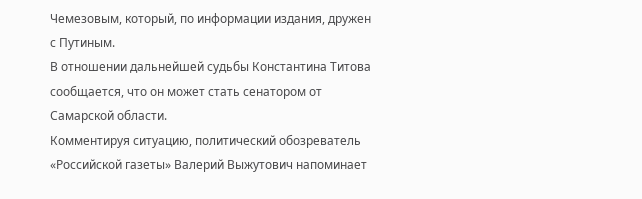Чемезовым, который, по информации издания, дружен с Путиным.
В отношении дальнейшей судьбы Константина Титова сообщается, что он может стать сенатором от Самарской области.
Комментируя ситуацию, политический обозреватель «Российской газеты» Валерий Выжутович напоминает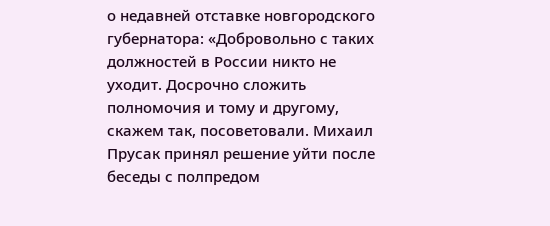о недавней отставке новгородского губернатора: «Добровольно с таких должностей в России никто не уходит. Досрочно сложить полномочия и тому и другому, скажем так, посоветовали. Михаил Прусак принял решение уйти после беседы с полпредом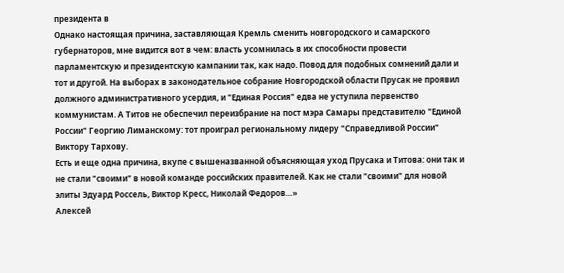президента в
Однако настоящая причина, заставляющая Кремль сменить новгородского и самарского губернаторов, мне видится вот в чем: власть усомнилась в их способности провести парламентскую и президентскую кампании так, как надо. Повод для подобных сомнений дали и тот и другой. На выборах в законодательное собрание Новгородской области Прусак не проявил должного административного усердия, и "Единая Россия" едва не уступила первенство коммунистам. А Титов не обеспечил переизбрание на пост мэра Самары представителю "Единой России" Георгию Лиманскому: тот проиграл региональному лидеру "Справедливой России" Виктору Тархову.
Есть и еще одна причина, вкупе с вышеназванной объясняющая уход Прусака и Титова: они так и не стали "своими" в новой команде российских правителей. Как не стали "своими" для новой элиты Эдуард Россель, Виктор Кресс, Николай Федоров…»
Алексей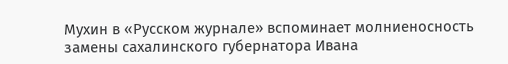Мухин в «Русском журнале» вспоминает молниеносность замены сахалинского губернатора Ивана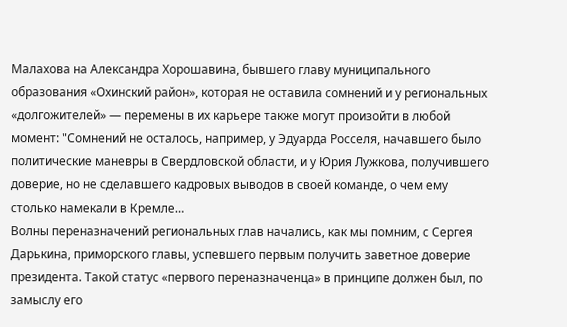Малахова на Александра Хорошавина, бывшего главу муниципального образования «Охинский район», которая не оставила сомнений и у региональных «долгожителей» — перемены в их карьере также могут произойти в любой момент: "Сомнений не осталось, например, у Эдуарда Росселя, начавшего было политические маневры в Свердловской области, и у Юрия Лужкова, получившего доверие, но не сделавшего кадровых выводов в своей команде, о чем ему столько намекали в Кремле…
Волны переназначений региональных глав начались, как мы помним, с Сергея Дарькина, приморского главы, успевшего первым получить заветное доверие президента. Такой статус «первого переназначенца» в принципе должен был, по замыслу его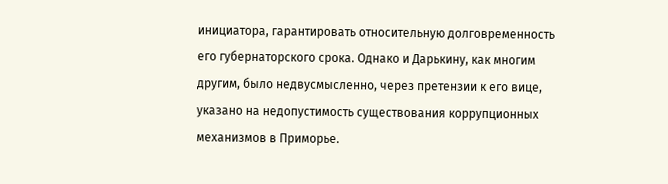инициатора, гарантировать относительную долговременность его губернаторского срока. Однако и Дарькину, как многим другим, было недвусмысленно, через претензии к его вице, указано на недопустимость существования коррупционных механизмов в Приморье.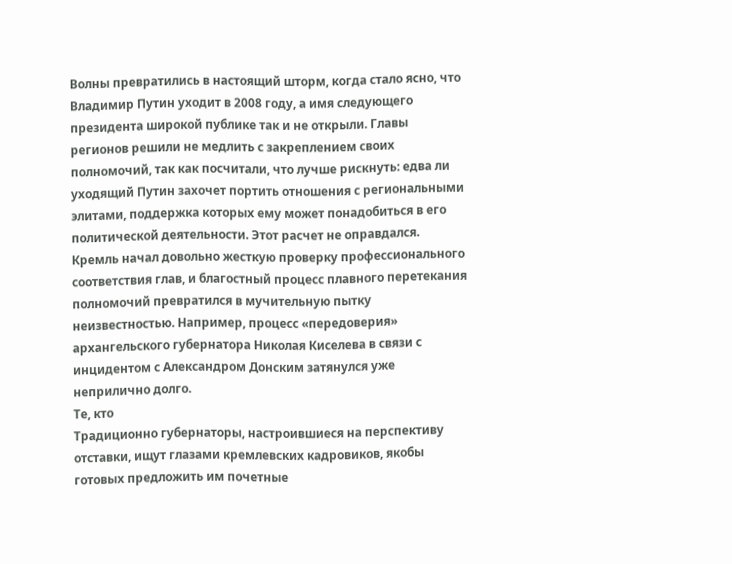Волны превратились в настоящий шторм, когда стало ясно, что Владимир Путин уходит в 2008 году, а имя следующего президента широкой публике так и не открыли. Главы регионов решили не медлить с закреплением своих полномочий, так как посчитали, что лучше рискнуть: едва ли уходящий Путин захочет портить отношения с региональными элитами, поддержка которых ему может понадобиться в его политической деятельности. Этот расчет не оправдался. Кремль начал довольно жесткую проверку профессионального соответствия глав, и благостный процесс плавного перетекания полномочий превратился в мучительную пытку неизвестностью. Например, процесс «передоверия» архангельского губернатора Николая Киселева в связи с инцидентом с Александром Донским затянулся уже неприлично долго.
Те, кто
Традиционно губернаторы, настроившиеся на перспективу отставки, ищут глазами кремлевских кадровиков, якобы готовых предложить им почетные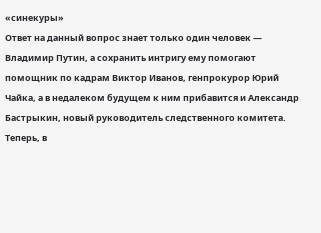«синекуры»
Ответ на данный вопрос знает только один человек — Владимир Путин, а сохранить интригу ему помогают помощник по кадрам Виктор Иванов, генпрокурор Юрий Чайка, а в недалеком будущем к ним прибавится и Александр Бастрыкин, новый руководитель следственного комитета.
Теперь, в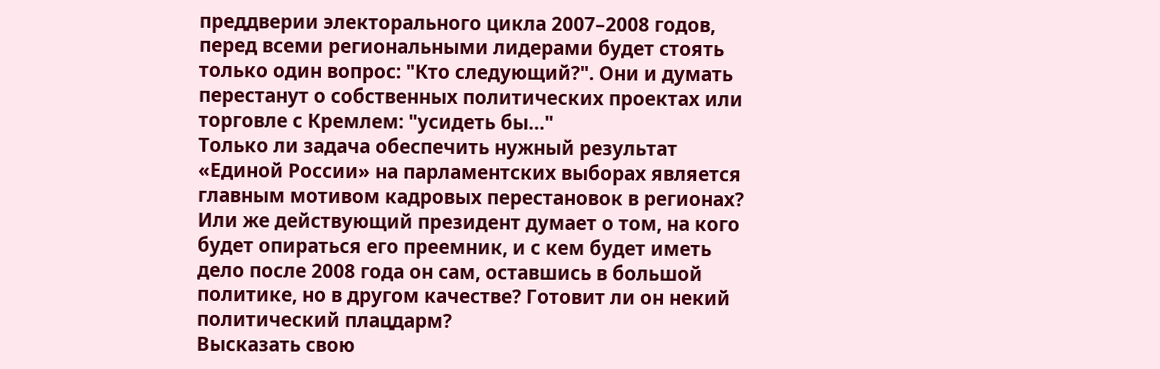преддверии электорального цикла 2007–2008 годов, перед всеми региональными лидерами будет стоять только один вопрос: "Кто следующий?". Они и думать перестанут о собственных политических проектах или торговле с Кремлем: "усидеть бы…"
Только ли задача обеспечить нужный результат «Единой России» на парламентских выборах является главным мотивом кадровых перестановок в регионах? Или же действующий президент думает о том, на кого будет опираться его преемник, и с кем будет иметь дело после 2008 года он сам, оставшись в большой политике, но в другом качестве? Готовит ли он некий политический плацдарм?
Высказать свою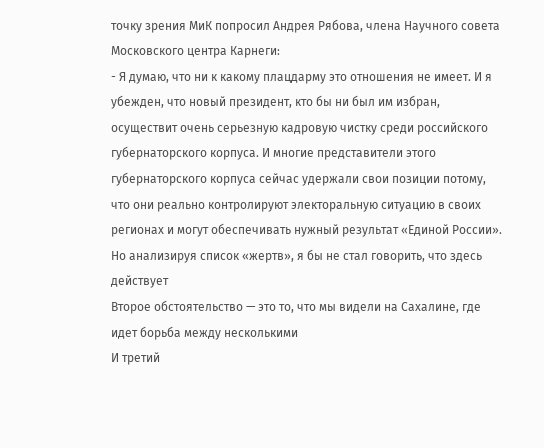точку зрения МиК попросил Андрея Рябова, члена Научного совета Московского центра Карнеги:
- Я думаю, что ни к какому плацдарму это отношения не имеет. И я убежден, что новый президент, кто бы ни был им избран, осуществит очень серьезную кадровую чистку среди российского губернаторского корпуса. И многие представители этого губернаторского корпуса сейчас удержали свои позиции потому, что они реально контролируют электоральную ситуацию в своих регионах и могут обеспечивать нужный результат «Единой России».
Но анализируя список «жертв», я бы не стал говорить, что здесь действует
Второе обстоятельство — это то, что мы видели на Сахалине, где идет борьба между несколькими
И третий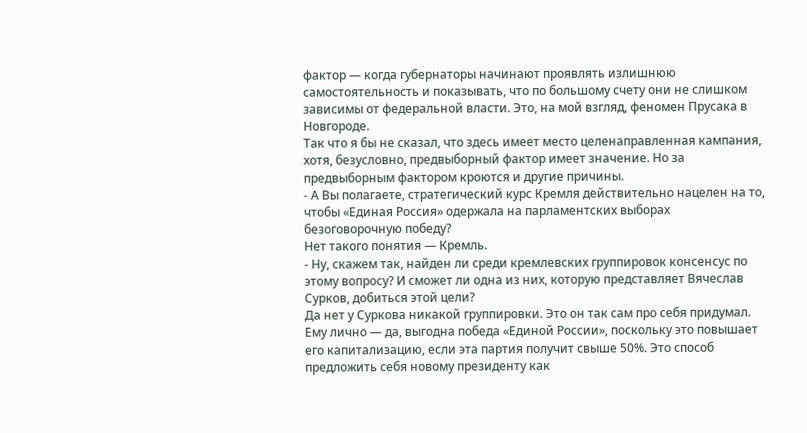фактор — когда губернаторы начинают проявлять излишнюю самостоятельность и показывать, что по большому счету они не слишком зависимы от федеральной власти. Это, на мой взгляд, феномен Прусака в Новгороде.
Так что я бы не сказал, что здесь имеет место целенаправленная кампания, хотя, безусловно, предвыборный фактор имеет значение. Но за предвыборным фактором кроются и другие причины.
- А Вы полагаете, стратегический курс Кремля действительно нацелен на то, чтобы «Единая Россия» одержала на парламентских выборах безоговорочную победу?
Нет такого понятия — Кремль.
- Ну, скажем так, найден ли среди кремлевских группировок консенсус по этому вопросу? И сможет ли одна из них, которую представляет Вячеслав Сурков, добиться этой цели?
Да нет у Суркова никакой группировки. Это он так сам про себя придумал. Ему лично — да, выгодна победа «Единой России», поскольку это повышает его капитализацию, если эта партия получит свыше 50%. Это способ предложить себя новому президенту как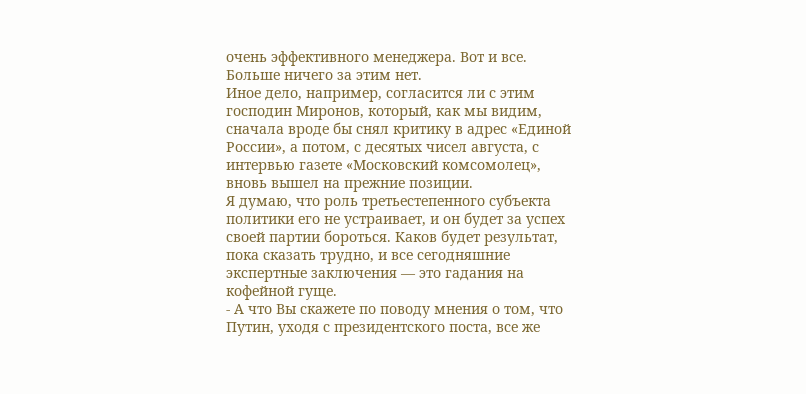очень эффективного менеджера. Вот и все. Больше ничего за этим нет.
Иное дело, например, согласится ли с этим господин Миронов, который, как мы видим, сначала вроде бы снял критику в адрес «Единой России», а потом, с десятых чисел августа, с интервью газете «Московский комсомолец», вновь вышел на прежние позиции.
Я думаю, что роль третьестепенного субъекта политики его не устраивает, и он будет за успех своей партии бороться. Каков будет результат, пока сказать трудно, и все сегодняшние экспертные заключения — это гадания на кофейной гуще.
- А что Вы скажете по поводу мнения о том, что Путин, уходя с президентского поста, все же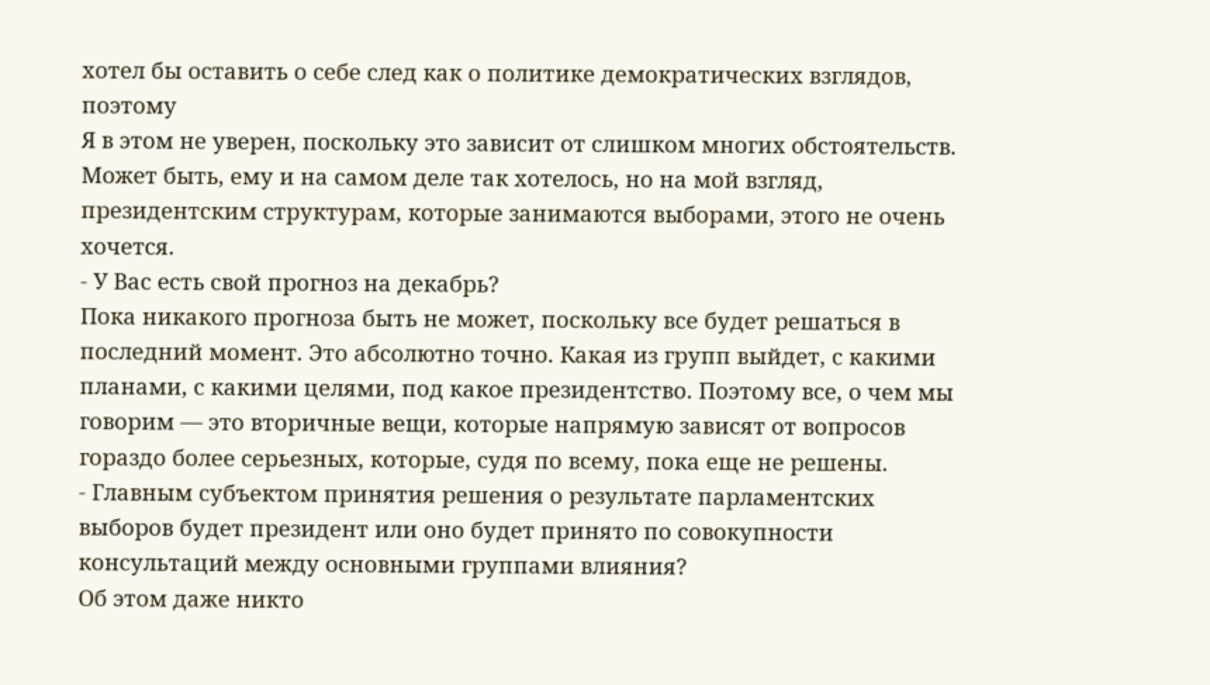хотел бы оставить о себе след как о политике демократических взглядов, поэтому
Я в этом не уверен, поскольку это зависит от слишком многих обстоятельств. Может быть, ему и на самом деле так хотелось, но на мой взгляд, президентским структурам, которые занимаются выборами, этого не очень хочется.
- У Вас есть свой прогноз на декабрь?
Пока никакого прогноза быть не может, поскольку все будет решаться в последний момент. Это абсолютно точно. Какая из групп выйдет, с какими планами, с какими целями, под какое президентство. Поэтому все, о чем мы говорим — это вторичные вещи, которые напрямую зависят от вопросов гораздо более серьезных, которые, судя по всему, пока еще не решены.
- Главным субъектом принятия решения о результате парламентских выборов будет президент или оно будет принято по совокупности консультаций между основными группами влияния?
Об этом даже никто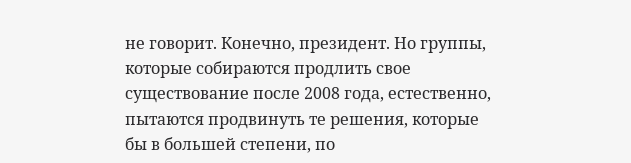не говорит. Конечно, президент. Но группы, которые собираются продлить свое существование после 2008 года, естественно, пытаются продвинуть те решения, которые бы в большей степени, по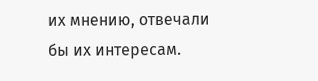их мнению, отвечали бы их интересам.